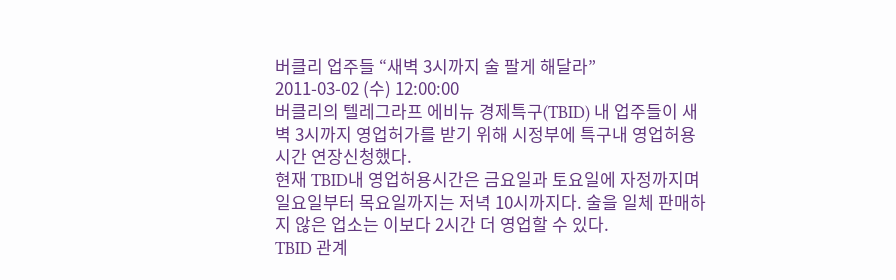버클리 업주들 “새벽 3시까지 술 팔게 해달라”
2011-03-02 (수) 12:00:00
버클리의 텔레그라프 에비뉴 경제특구(TBID) 내 업주들이 새벽 3시까지 영업허가를 받기 위해 시정부에 특구내 영업허용시간 연장신청했다.
현재 TBID내 영업허용시간은 금요일과 토요일에 자정까지며 일요일부터 목요일까지는 저녁 10시까지다. 술을 일체 판매하지 않은 업소는 이보다 2시간 더 영업할 수 있다.
TBID 관계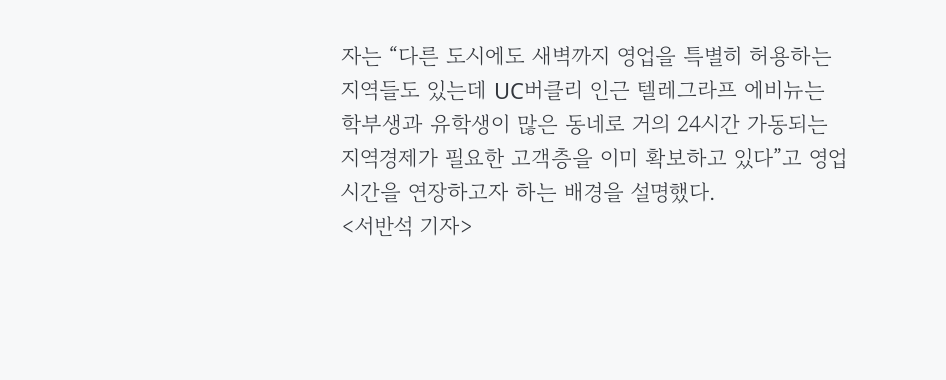자는 “다른 도시에도 새벽까지 영업을 특별히 허용하는 지역들도 있는데 UC버클리 인근 텔레그라프 에비뉴는 학부생과 유학생이 많은 동네로 거의 24시간 가동되는 지역경제가 필요한 고객층을 이미 확보하고 있다”고 영업시간을 연장하고자 하는 배경을 설명했다.
<서반석 기자>